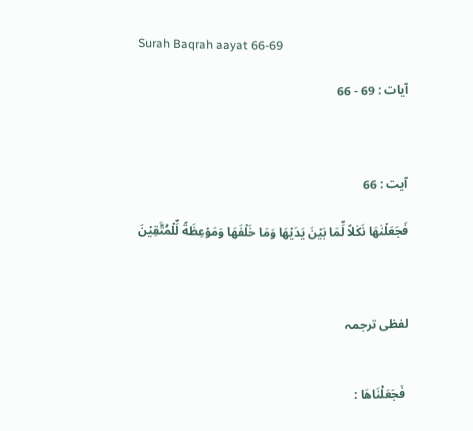Surah Baqrah aayat 66-69

آیات : 69 - 66



آیت : 66

فَجَعَلۡنٰهَا نَكٰلاً لِّمَا بَيۡنَ يَدَيۡهَا وَمَا خَلۡفَهَا وَمَوۡعِظَةً لِّلۡمُتَّقِيۡنَ



لفظی ترجمہ


 فَجَعَلْنَاهَا :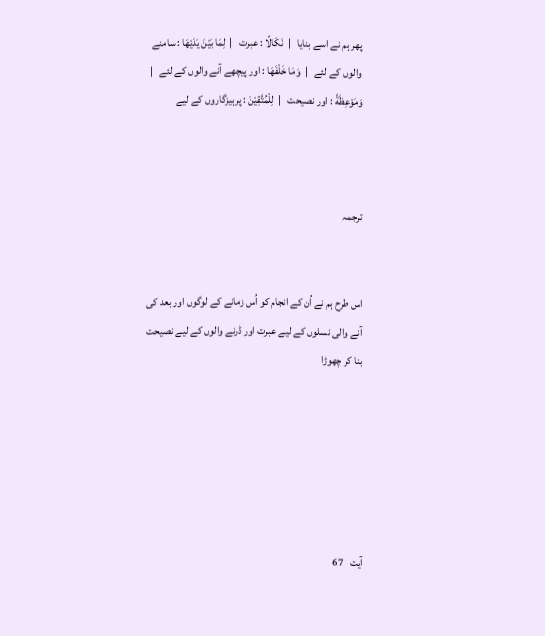پھر ہم نے اسے بنایا   |  نَکَالًا : عبرت   |  لِمَا بَيْنَ يَدَيْهَا : سامنے والوں کے لئے   |  وَمَا خَلْفَهَا : اور پیچھے آنے والوں کے لئے   |  وَمَوْعِظَةً : اور نصیحت   |  لِلْمُتَّقِیْنَ : پرہیزگاروں کے لیے



ترجمہ


اس طرح ہم نے اُن کے انجام کو اُس زمانے کے لوگوں اور بعد کی آنے والی نسلوں کے لیے عبرت اور ڈرنے والوں کے لیے نصیحت بنا کر چھوڑا






آیت   67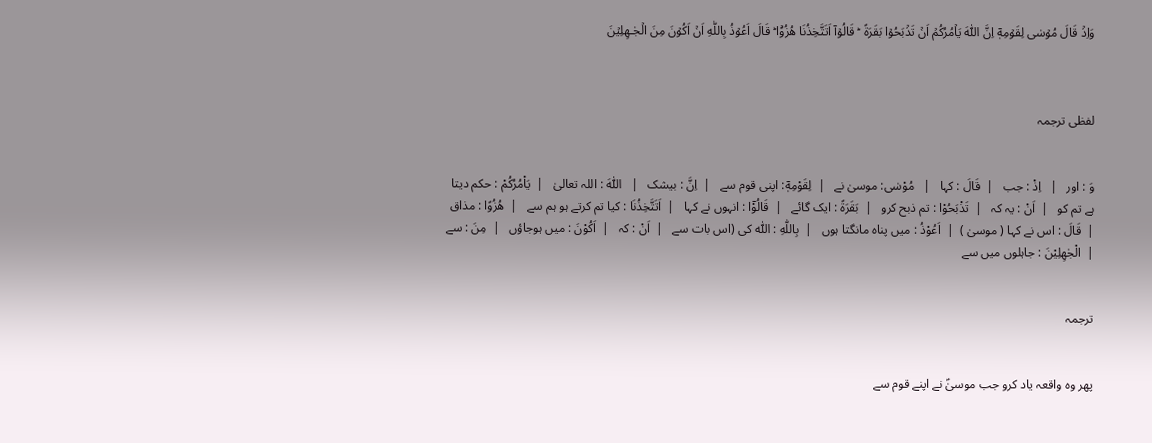وَاِذۡ قَالَ مُوۡسٰى لِقَوۡمِهٖۤ اِنَّ اللّٰهَ يَاۡمُرُكُمۡ اَنۡ تَذۡبَحُوۡا بَقَرَةً ‌ ؕ قَالُوۡآ اَتَتَّخِذُنَا هُزُوًۡا ‌ؕ قَالَ اَعُوۡذُ بِاللّٰهِ اَنۡ اَكُوۡنَ مِنَ الۡجٰـهِلِيۡنَ



لفظی ترجمہ


وَ : اور   |   اِذْ : جب   |  قَالَ : کہا   |   مُوْسٰى: موسیٰ نے   |  لِقَوْمِهٖٓ: اپنی قوم سے   |  اِنَّ : بیشک   |   اللّٰهَ : اللہ تعالیٰ   |  يَاْمُرُكُمْ : حکم دیتا ہے تم کو   |  اَنْ : یہ کہ   |  تَذْبَحُوْا : تم ذبح کرو   |  بَقَرَةً : ایک گائے   |  قَالُوْٓا : انہوں نے کہا   |  اَتَتَّخِذُنَا : کیا تم کرتے ہو ہم سے   |  ھُزُوًا : مذاق   |  قَالَ : اس نے کہا ( موسیٰ )  |  اَعُوْذُ : میں پناہ مانگتا ہوں   |  بِاللّٰهِ : اللّٰه کی (اس بات سے   |  اَنْ : کہ   |  اَكُوْنَ : میں ہوجاؤں   |  مِنَ : سے   |  الْجٰهِلِيْنَ : جاہلوں میں سے


ترجمہ


پھر وہ واقعہ یاد کرو جب موسیٰؑ نے اپنے قوم سے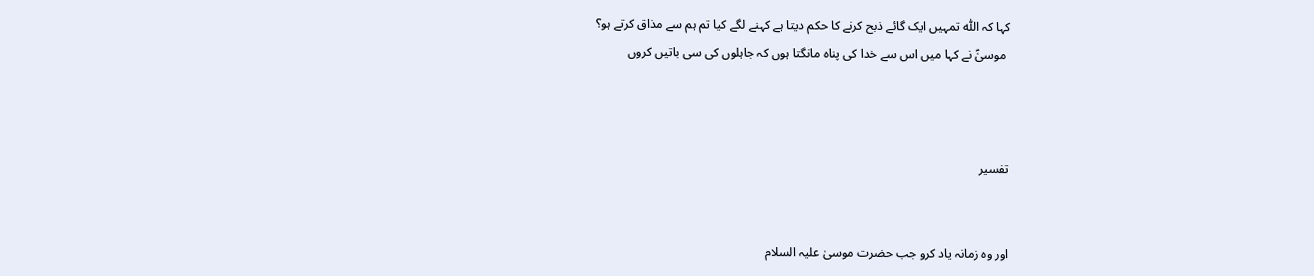کہا کہ اللّٰه تمہیں ایک گائے ذبح کرنے کا حکم دیتا ہے کہنے لگے کیا تم ہم سے مذاق کرتے ہو؟
 موسیٰؑ نے کہا میں اس سے خدا کی پناہ مانگتا ہوں کہ جاہلوں کی سی باتیں کروں



تفسیر


اور وہ زمانہ یاد کرو جب حضرت موسیٰ علیہ السلام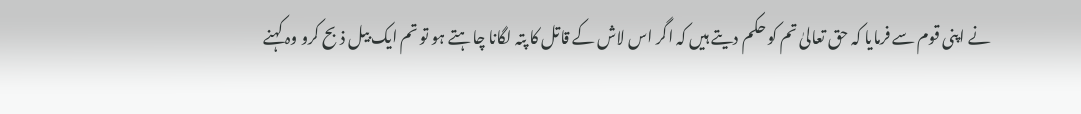نے اپنی قوم سے فرمایا کہ حق تعالیٰ تم کو حکم دیتے ہیں کہ اگر اس لاش کے قاتل کا پتہ لگانا چاہتے ہو تو تم ایک بیل ذبح کرو وہ کہنے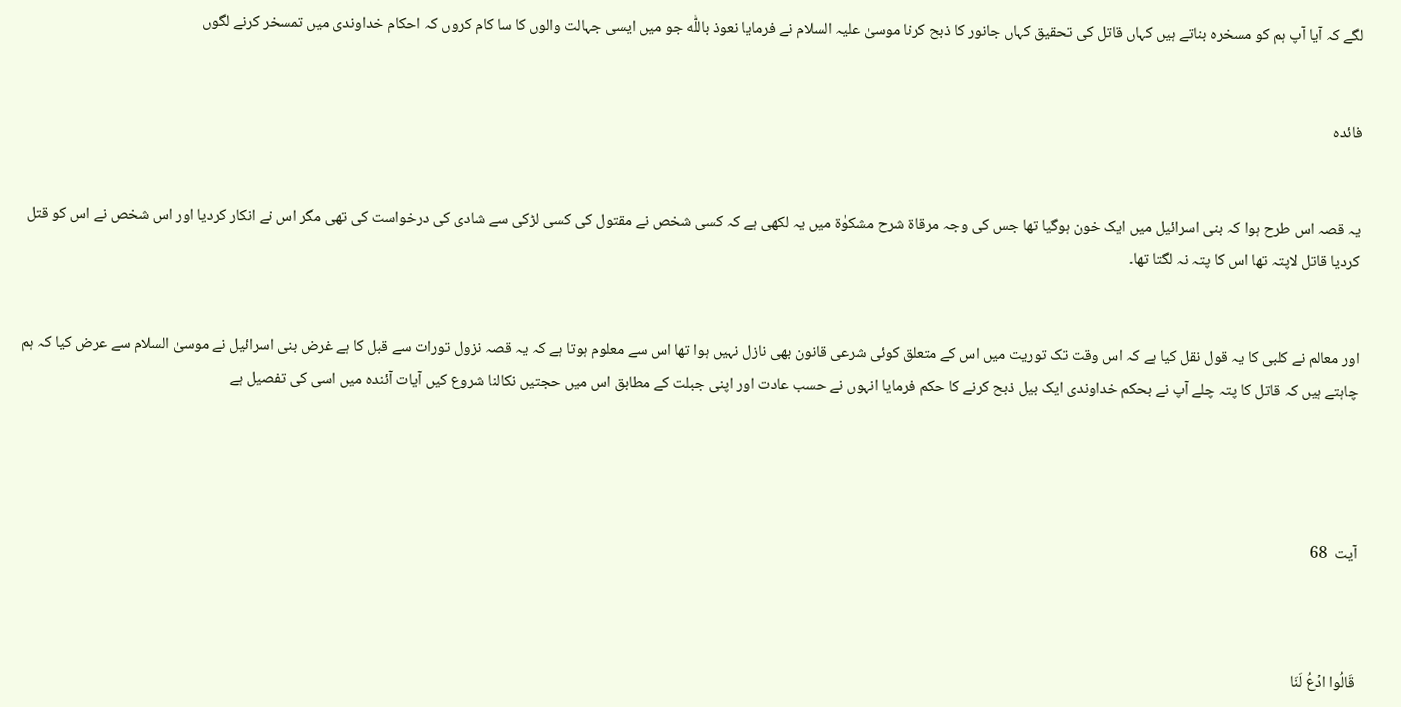لگے کہ آیا آپ ہم کو مسخرہ بناتے ہیں کہاں قاتل کی تحقیق کہاں جانور کا ذبح کرنا موسیٰ علیہ السلام نے فرمایا نعوذ باللّٰه جو میں ایسی جہالت والوں کا سا کام کروں کہ احکام خداوندی میں تمسخر کرنے لگوں


فائدہ


یہ قصہ اس طرح ہوا کہ بنی اسرائیل میں ایک خون ہوگیا تھا جس کی وجہ مرقاۃ شرح مشکوٰۃ میں یہ لکھی ہے کہ کسی شخص نے مقتول کی کسی لڑکی سے شادی کی درخواست کی تھی مگر اس نے انکار کردیا اور اس شخص نے اس کو قتل کردیا قاتل لاپتہ تھا اس کا پتہ نہ لگتا تھا۔


اور معالم نے کلبی کا یہ قول نقل کیا ہے کہ اس وقت تک توریت میں اس کے متعلق کوئی شرعی قانون بھی نازل نہیں ہوا تھا اس سے معلوم ہوتا ہے کہ یہ قصہ نزول تورات سے قبل کا ہے غرض بنی اسرائیل نے موسیٰ السلام سے عرض کیا کہ ہم چاہتے ہیں کہ قاتل کا پتہ چلے آپ نے بحکم خداوندی ایک بیل ذبح کرنے کا حکم فرمایا انہوں نے حسب عادت اور اپنی جبلت کے مطابق اس میں حجتیں نکالنا شروع کیں آیات آئندہ میں اسی کی تفصیل ہے




آیت  68



قَالُوا ادۡعُ لَنَا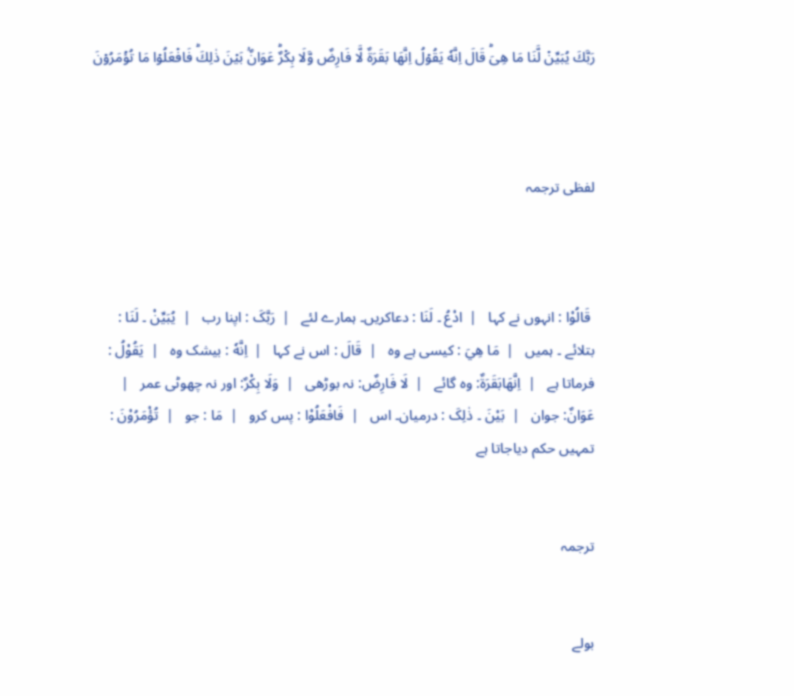رَبَّكَ يُبَيِّنۡ لَّنَا مَا هِىَ‌ؕ قَالَ اِنَّهٗ يَقُوۡلُ اِنَّهَا بَقَرَةٌ لَّا فَارِضٌ وَّلَا بِكۡرٌؕ عَوَانٌۢ بَيۡنَ ذٰلِكَ‌ؕ فَافۡعَلُوۡا مَا تُؤۡمَرُوۡنَ



لفظی ترجمہ



 قَالُوْا : انہوں نے کہا   |  ادْعُ ۔ لَنَا : دعاکریں۔ ہمارے لئے   |  رَبَّکَ : اپنا رب   |  يُبَيِّنْ ۔ لَنَا : بتلائے ۔ ہمیں   |  مَا هِيَ : کیسی ہے وہ   |  قَالَ : اس نے کہا   |  اِنَّهٗ : بیشک وہ   |  يَقُوْلُ : فرماتا ہے   |  اِنَّهَابَقَرَةٌ: وہ گائے   |  لَا فَارِضٌ: نہ بوڑھی   |  وَلَا بِكْرٌ: اور نہ چھوٹی عمر   |  عَوَانٌ: جوان   |  بَيْنَ ۔ ذٰلِکَ : درمیان۔ اس   |  فَافْعَلُوْا : پس کرو   |  مَا : جو   |  تُؤْمَرُوْنَ : تمہیں حکم دیاجاتا ہے


ترجمہ


بولے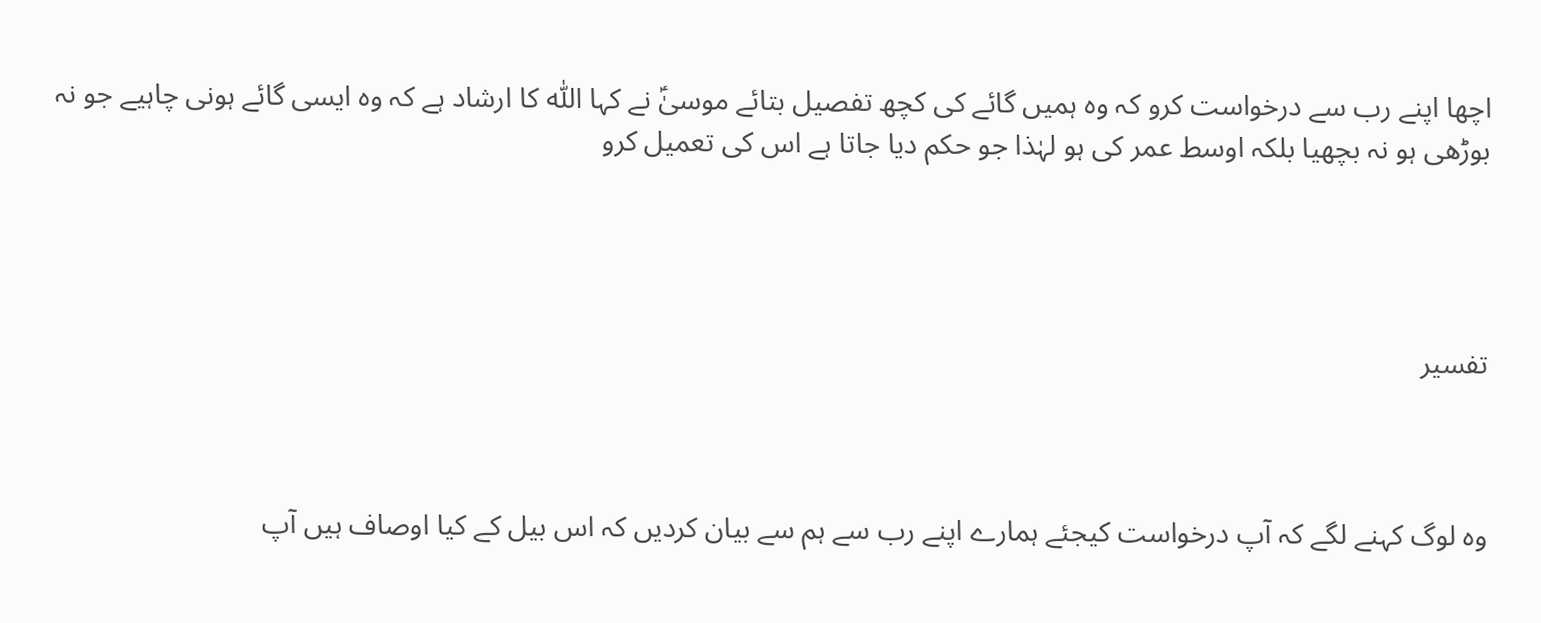اچھا اپنے رب سے درخواست کرو کہ وہ ہمیں گائے کی کچھ تفصیل بتائے موسیٰؑ نے کہا اللّٰه کا ارشاد ہے کہ وہ ایسی گائے ہونی چاہیے جو نہ بوڑھی ہو نہ بچھیا بلکہ اوسط عمر کی ہو لہٰذا جو حکم دیا جاتا ہے اس کی تعمیل کرو




تفسیر



وہ لوگ کہنے لگے کہ آپ درخواست کیجئے ہمارے اپنے رب سے ہم سے بیان کردیں کہ اس بیل کے کیا اوصاف ہیں آپ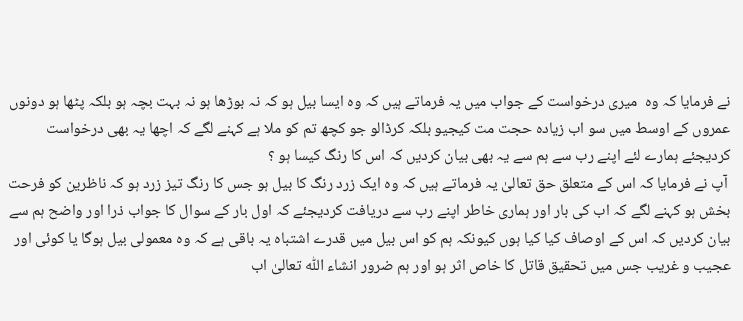نے فرمایا کہ وہ  میری درخواست کے جواب میں یہ فرماتے ہیں کہ وہ ایسا بیل ہو کہ نہ بوڑھا ہو نہ بہت بچہ ہو بلکہ پٹھا ہو دونوں عمروں کے اوسط میں سو اب زیادہ حجت مت کیجیو بلکہ کرڈالو جو کچھ تم کو ملا ہے کہنے لگے کہ اچھا یہ بھی درخواست کردیجئے ہمارے لئے اپنے رب سے ہم سے یہ بھی بیان کردیں کہ اس کا رنگ کیسا ہو ؟
 آپ نے فرمایا کہ اس کے متعلق حق تعالیٰ یہ فرماتے ہیں کہ وہ ایک زرد رنگ کا بیل ہو جس کا رنگ تیز زرد ہو کہ ناظرین کو فرحت بخش ہو کہنے لگے کہ اب کی بار اور ہماری خاطر اپنے رب سے دریافت کردیجئے کہ اول بار کے سوال کا جواب ذرا اور واضح ہم سے بیان کردیں کہ اس کے اوصاف کیا کیا ہوں کیونکہ ہم کو اس بیل میں قدرے اشتباہ یہ باقی ہے کہ وہ معمولی بیل ہوگا یا کوئی اور عجیب و غریب جس میں تحقیق قاتل کا خاص اثر ہو اور ہم ضرور انشاء اللّٰه تعالیٰ اب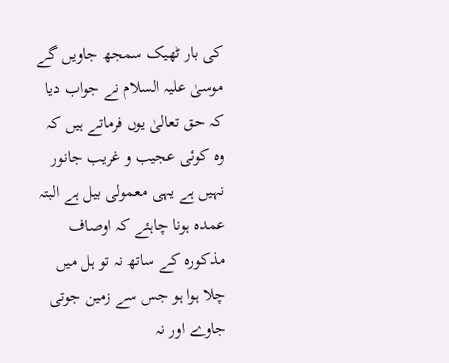کی بار ٹھیک سمجھ جاویں گے موسیٰ علیہ السلام نے جواب دیا کہ حق تعالیٰ یوں فرماتے ہیں کہ وہ کوئی عجیب و غریب جانور نہیں ہے یہی معمولی بیل ہے البتہ عمدہ ہونا چاہئے کہ اوصاف مذکورہ کے ساتھ نہ تو ہل میں چلا ہوا ہو جس سے زمین جوتی جاوے اور نہ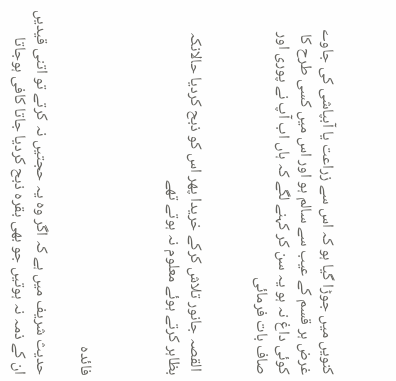کنویں میں جوڑا گیا ہو کہ اس سے زراعت یا آبپاشی کی جاوے غرض ہر قسم کے عیب سے سالم ہو اور اس میں کسی طرح کا کوئی داغ نہ ہو یہ سن کر کہنے لگے کہ ہاں اب آپ نے پوری اور صاف بات فرمائی


 القصہ جانور تلاش کرکے خریدا پھر اس کو ذبح کردیا حالانکہ بظاہر کرتے ہوئے معلوم نہ ہوتے تھے



فائدہ

حدیث شریف میں ہے کہ اگر وہ یہ حجتیں نہ کرتے تو اتنی قیدیں ان کے ذمہ نہ ہوتیں جو بھی بقرہ ذبح کردیا جاتا کافی ہوجاتا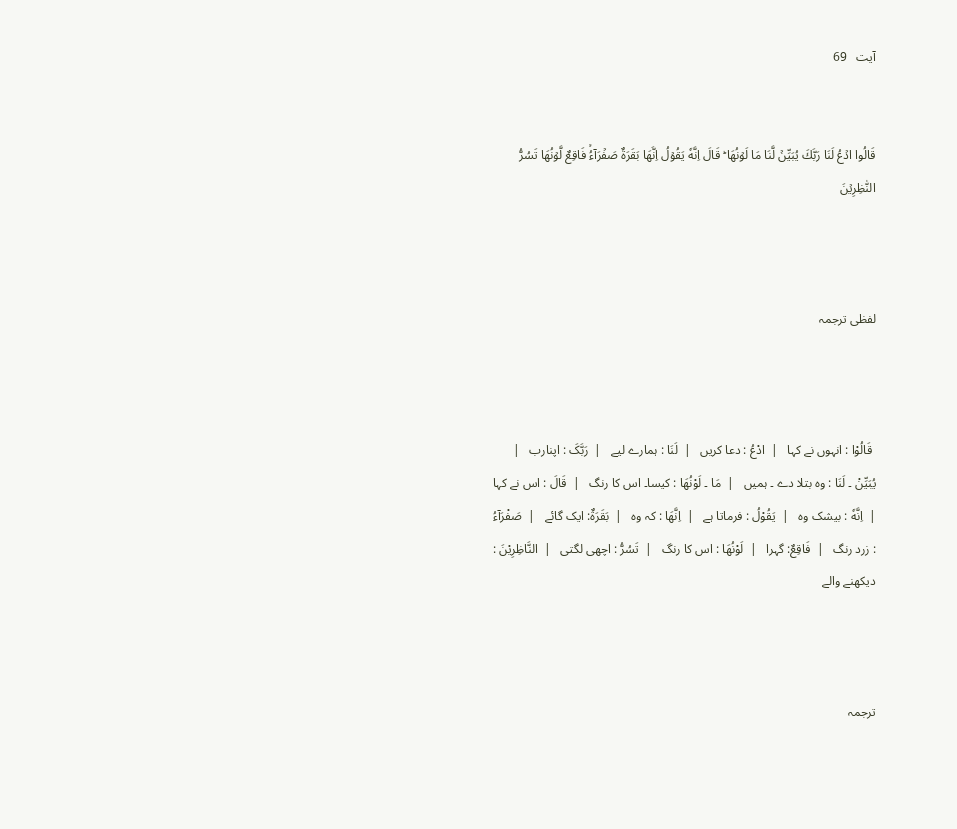آیت   69


قَالُوا ادۡعُ لَنَا رَبَّكَ يُبَيِّنۡ لَّنَا مَا لَوۡنُهَا ‌ؕ قَالَ اِنَّهٗ يَقُوۡلُ اِنَّهَا بَقَرَةٌ صَفۡرَآءُۙ فَاقِعٌ لَّوۡنُهَا تَسُرُّ النّٰظِرِيۡنَ



لفظی ترجمہ



 قَالُوْا : انہوں نے کہا   |  ادْعُ : دعا کریں   |  لَنَا : ہمارے لیے   |  رَبَّکَ : اپنارب   |  يُبَيِّنْ ۔ لَنَا : وہ بتلا دے ۔ ہمیں   |  مَا ۔ لَوْنُهَا : کیسا۔ اس کا رنگ   |  قَالَ : اس نے کہا   |  اِنَّهٗ : بیشک وہ   |  يَقُوْلُ : فرماتا ہے   |  اِنَّهَا : کہ وہ   |  بَقَرَةٌ: ایک گائے   |  صَفْرَآءُ : زرد رنگ   |  فَاقِعٌ: گہرا   |  لَوْنُهَا : اس کا رنگ   |  تَسُرُّ : اچھی لگتی   |  النَّاظِرِیْنَ : دیکھنے والے



ترجمہ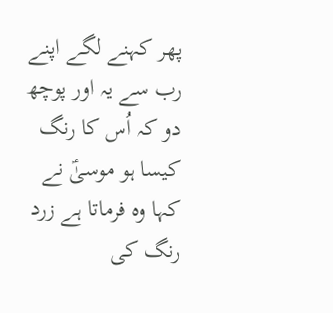پھر کہنے لگے اپنے رب سے یہ اور پوچھ دو کہ اُس کا رنگ کیسا ہو موسیٰؑ نے کہا وہ فرماتا ہے زرد رنگ کی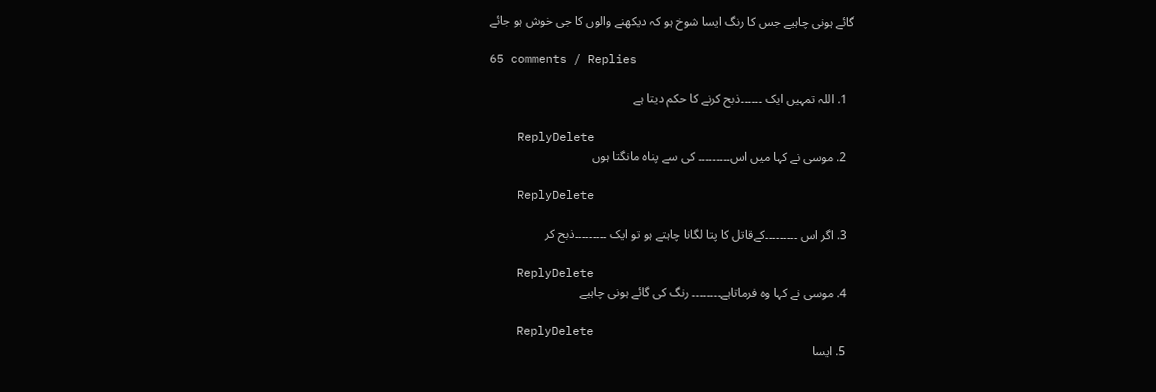گائے ہونی چاہیے جس کا رنگ ایسا شوخ ہو کہ دیکھنے والوں کا جی خوش ہو جائے

65 comments / Replies

  1. اللہ تمہیں ایک ۔۔۔۔۔۔ذبح کرنے کا حکم دیتا ہے

    ReplyDelete
  2. موسی نے کہا میں اس۔۔۔۔۔۔۔۔۔ کی سے پناہ مانگتا ہوں

    ReplyDelete

  3. اگر اس ۔۔۔۔۔۔۔۔۔کےقاتل کا پتا لگانا چاہتے ہو تو ایک ۔۔۔۔۔۔۔۔۔ذبح کر

    ReplyDelete
  4. موسی نے کہا وہ فرماتاہے۔۔۔۔۔۔۔۔ رنگ کی گائے ہونی چاہیے

    ReplyDelete
  5. ایسا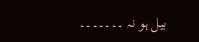بیل ہو نہ ۔۔۔۔۔۔۔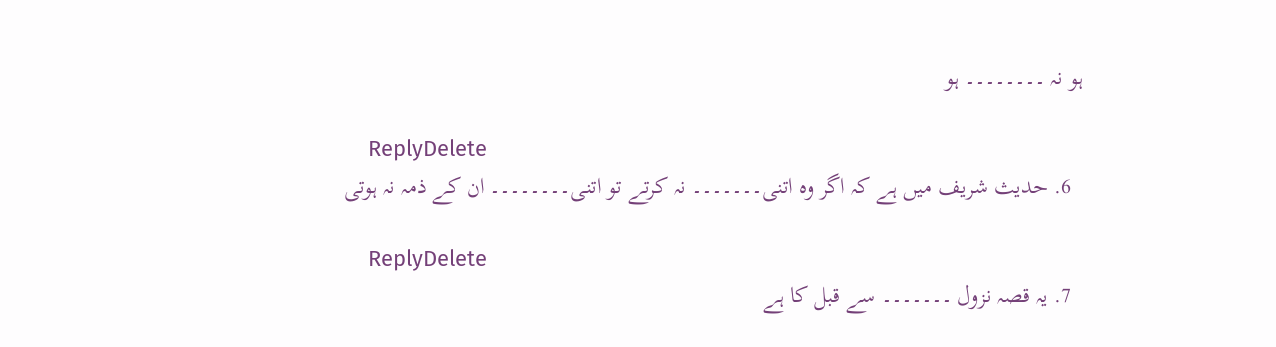ہو نہ ۔۔۔۔۔۔۔۔ ہو

    ReplyDelete
  6. حدیث شریف میں ہے کہ اگر وہ اتنی۔۔۔۔۔۔۔ نہ کرتے تو اتنی۔۔۔۔۔۔۔۔ ان کے ذمہ نہ ہوتی

    ReplyDelete
  7. یہ قصہ نزول ۔۔۔۔۔۔۔ سے قبل کا ہے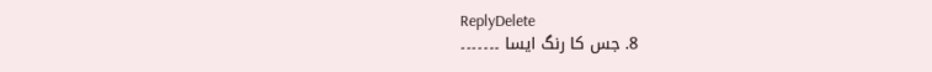ReplyDelete
  8. جس کا رنگ ایسا ۔۔۔۔۔۔۔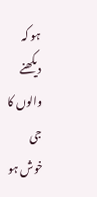ہو کہ دیکھنے والوں کا جی خوش ہو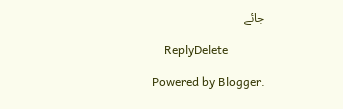جائے

    ReplyDelete

Powered by Blogger.